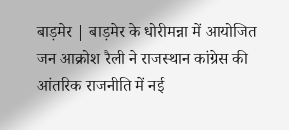बाड़मेर | बाड़मेर के धोरीमन्ना में आयोजित जन आक्रोश रैली ने राजस्थान कांग्रेस की आंतरिक राजनीति में नई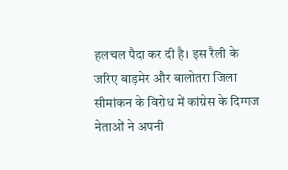हलचल पैदा कर दी है। इस रैली के जरिए बाड़मेर और बालोतरा जिला सीमांकन के विरोध में कांग्रेस के दिग्गज नेताओं ने अपनी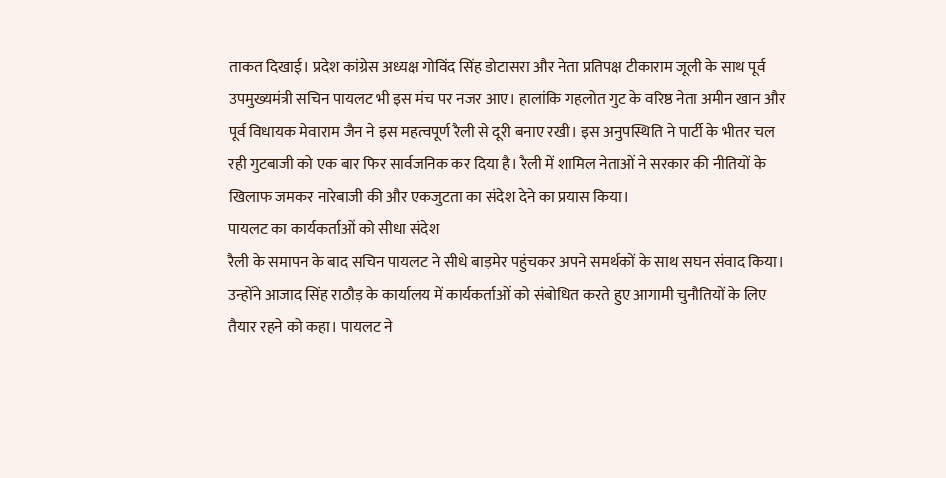ताकत दिखाई। प्रदेश कांग्रेस अध्यक्ष गोविंद सिंह डोटासरा और नेता प्रतिपक्ष टीकाराम जूली के साथ पूर्व उपमुख्यमंत्री सचिन पायलट भी इस मंच पर नजर आए। हालांकि गहलोत गुट के वरिष्ठ नेता अमीन खान और पूर्व विधायक मेवाराम जैन ने इस महत्वपूर्ण रैली से दूरी बनाए रखी। इस अनुपस्थिति ने पार्टी के भीतर चल रही गुटबाजी को एक बार फिर सार्वजनिक कर दिया है। रैली में शामिल नेताओं ने सरकार की नीतियों के खिलाफ जमकर नारेबाजी की और एकजुटता का संदेश देने का प्रयास किया।
पायलट का कार्यकर्ताओं को सीधा संदेश
रैली के समापन के बाद सचिन पायलट ने सीधे बाड़मेर पहुंचकर अपने समर्थकों के साथ सघन संवाद किया। उन्होंने आजाद सिंह राठौड़ के कार्यालय में कार्यकर्ताओं को संबोधित करते हुए आगामी चुनौतियों के लिए तैयार रहने को कहा। पायलट ने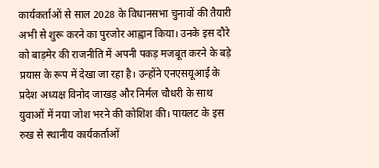कार्यकर्ताओं से साल 2028 के विधानसभा चुनावों की तैयारी अभी से शुरू करने का पुरजोर आह्वान किया। उनके इस दौरे को बाड़मेर की राजनीति में अपनी पकड़ मजबूत करने के बड़े प्रयास के रूप में देखा जा रहा है। उन्होंने एनएसयूआई के प्रदेश अध्यक्ष विनोद जाखड़ और निर्मल चौधरी के साथ युवाओं में नया जोश भरने की कोशिश की। पायलट के इस रुख से स्थानीय कार्यकर्ताओं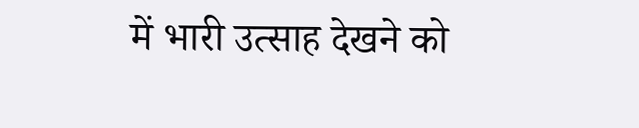में भारी उत्साह देखने को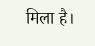मिला है।